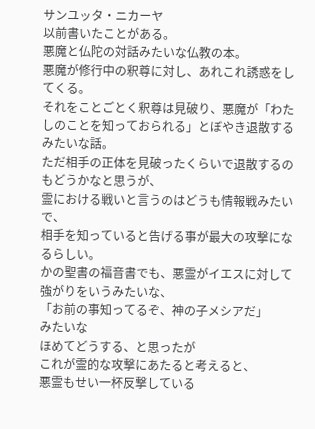サンユッタ・ニカーヤ
以前書いたことがある。
悪魔と仏陀の対話みたいな仏教の本。
悪魔が修行中の釈尊に対し、あれこれ誘惑をしてくる。
それをことごとく釈尊は見破り、悪魔が「わたしのことを知っておられる」とぼやき退散するみたいな話。
ただ相手の正体を見破ったくらいで退散するのもどうかなと思うが、
霊における戦いと言うのはどうも情報戦みたいで、
相手を知っていると告げる事が最大の攻撃になるらしい。
かの聖書の福音書でも、悪霊がイエスに対して強がりをいうみたいな、
「お前の事知ってるぞ、神の子メシアだ」
みたいな
ほめてどうする、と思ったが
これが霊的な攻撃にあたると考えると、
悪霊もせい一杯反撃している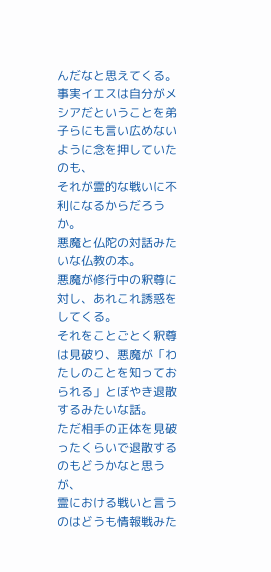んだなと思えてくる。
事実イエスは自分がメシアだということを弟子らにも言い広めないように念を押していたのも、
それが霊的な戦いに不利になるからだろうか。
悪魔と仏陀の対話みたいな仏教の本。
悪魔が修行中の釈尊に対し、あれこれ誘惑をしてくる。
それをことごとく釈尊は見破り、悪魔が「わたしのことを知っておられる」とぼやき退散するみたいな話。
ただ相手の正体を見破ったくらいで退散するのもどうかなと思うが、
霊における戦いと言うのはどうも情報戦みた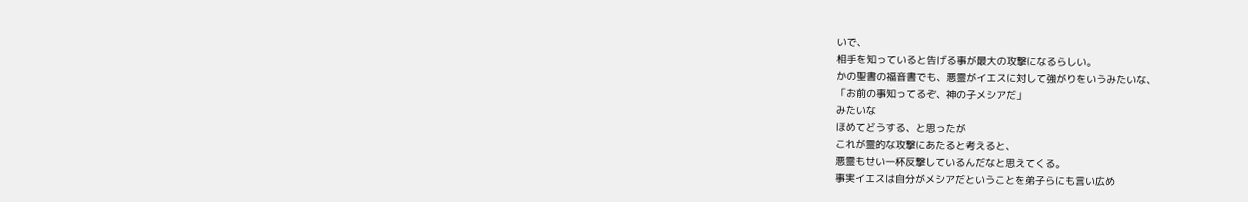いで、
相手を知っていると告げる事が最大の攻撃になるらしい。
かの聖書の福音書でも、悪霊がイエスに対して強がりをいうみたいな、
「お前の事知ってるぞ、神の子メシアだ」
みたいな
ほめてどうする、と思ったが
これが霊的な攻撃にあたると考えると、
悪霊もせい一杯反撃しているんだなと思えてくる。
事実イエスは自分がメシアだということを弟子らにも言い広め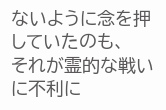ないように念を押していたのも、
それが霊的な戦いに不利に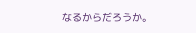なるからだろうか。